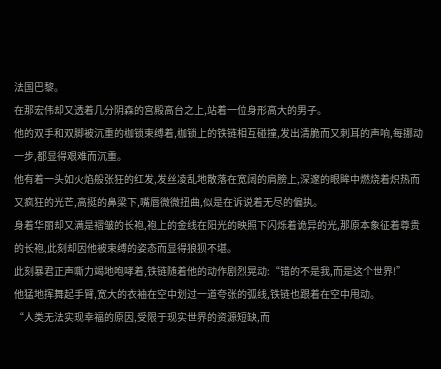法国巴黎。
在那宏伟却又透着几分阴森的宫殿高台之上,站着一位身形高大的男子。
他的双手和双脚被沉重的枷锁束缚着,枷锁上的铁链相互碰撞,发出清脆而又刺耳的声响,每挪动一步,都显得艰难而沉重。
他有着一头如火焰般张狂的红发,发丝凌乱地散落在宽阔的肩膀上,深邃的眼眸中燃烧着炽热而又疯狂的光芒,高挺的鼻梁下,嘴唇微微扭曲,似是在诉说着无尽的偏执。
身着华丽却又满是褶皱的长袍,袍上的金线在阳光的映照下闪烁着诡异的光,那原本象征着尊贵的长袍,此刻却因他被束缚的姿态而显得狼狈不堪。
此刻暴君正声嘶力竭地咆哮着,铁链随着他的动作剧烈晃动:“错的不是我,而是这个世界!”
他猛地挥舞起手臂,宽大的衣袖在空中划过一道夸张的弧线,铁链也跟着在空中甩动。
“人类无法实现幸福的原因,受限于现实世界的资源短缺,而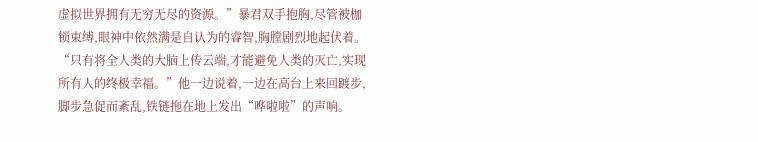虚拟世界拥有无穷无尽的资源。”暴君双手抱胸,尽管被枷锁束缚,眼神中依然满是自认为的睿智,胸膛剧烈地起伏着。
“只有将全人类的大脑上传云端,才能避免人类的灭亡,实现所有人的终极幸福。”他一边说着,一边在高台上来回踱步,脚步急促而紊乱,铁链拖在地上发出“哗啦啦”的声响。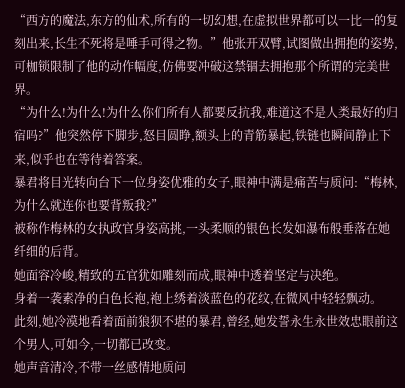“西方的魔法,东方的仙术,所有的一切幻想,在虚拟世界都可以一比一的复刻出来,长生不死将是唾手可得之物。”他张开双臂,试图做出拥抱的姿势,可枷锁限制了他的动作幅度,仿佛要冲破这禁锢去拥抱那个所谓的完美世界。
“为什么!为什么!为什么你们所有人都要反抗我,难道这不是人类最好的归宿吗?”他突然停下脚步,怒目圆睁,额头上的青筋暴起,铁链也瞬间静止下来,似乎也在等待着答案。
暴君将目光转向台下一位身姿优雅的女子,眼神中满是痛苦与质问:“梅林,为什么就连你也要背叛我?”
被称作梅林的女执政官身姿高挑,一头柔顺的银色长发如瀑布般垂落在她纤细的后背。
她面容冷峻,精致的五官犹如雕刻而成,眼神中透着坚定与决绝。
身着一袭素净的白色长袍,袍上绣着淡蓝色的花纹,在微风中轻轻飘动。
此刻,她冷漠地看着面前狼狈不堪的暴君,曾经,她发誓永生永世效忠眼前这个男人,可如今,一切都已改变。
她声音清冷,不带一丝感情地质问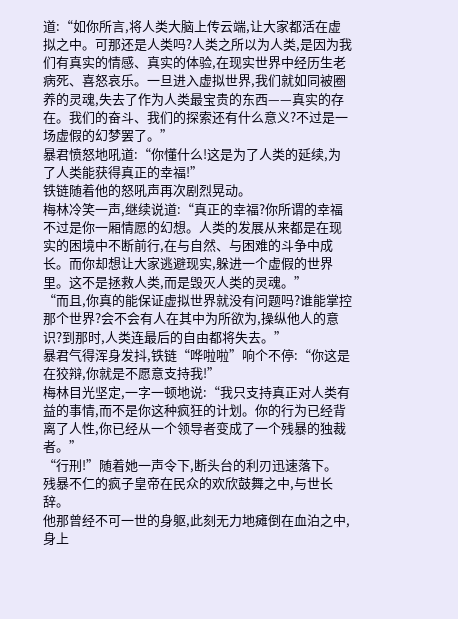道:“如你所言,将人类大脑上传云端,让大家都活在虚拟之中。可那还是人类吗?人类之所以为人类,是因为我们有真实的情感、真实的体验,在现实世界中经历生老病死、喜怒哀乐。一旦进入虚拟世界,我们就如同被圈养的灵魂,失去了作为人类最宝贵的东西——真实的存在。我们的奋斗、我们的探索还有什么意义?不过是一场虚假的幻梦罢了。”
暴君愤怒地吼道:“你懂什么!这是为了人类的延续,为了人类能获得真正的幸福!”
铁链随着他的怒吼声再次剧烈晃动。
梅林冷笑一声,继续说道:“真正的幸福?你所谓的幸福不过是你一厢情愿的幻想。人类的发展从来都是在现实的困境中不断前行,在与自然、与困难的斗争中成长。而你却想让大家逃避现实,躲进一个虚假的世界里。这不是拯救人类,而是毁灭人类的灵魂。”
“而且,你真的能保证虚拟世界就没有问题吗?谁能掌控那个世界?会不会有人在其中为所欲为,操纵他人的意识?到那时,人类连最后的自由都将失去。”
暴君气得浑身发抖,铁链“哗啦啦”响个不停:“你这是在狡辩,你就是不愿意支持我!”
梅林目光坚定,一字一顿地说:“我只支持真正对人类有益的事情,而不是你这种疯狂的计划。你的行为已经背离了人性,你已经从一个领导者变成了一个残暴的独裁者。”
“行刑!”随着她一声令下,断头台的利刃迅速落下。
残暴不仁的疯子皇帝在民众的欢欣鼓舞之中,与世长辞。
他那曾经不可一世的身躯,此刻无力地瘫倒在血泊之中,身上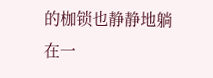的枷锁也静静地躺在一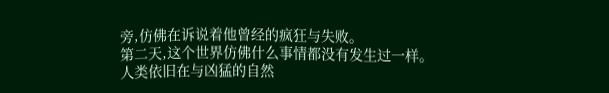旁,仿佛在诉说着他曾经的疯狂与失败。
第二天,这个世界仿佛什么事情都没有发生过一样。
人类依旧在与凶猛的自然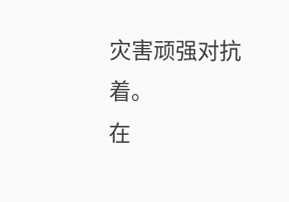灾害顽强对抗着。
在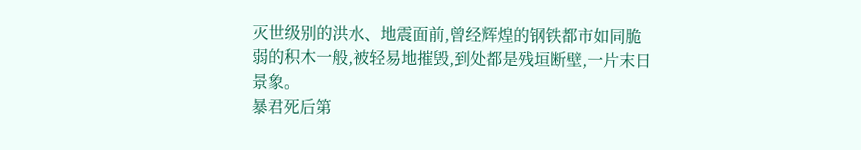灭世级别的洪水、地震面前,曾经辉煌的钢铁都市如同脆弱的积木一般,被轻易地摧毁,到处都是残垣断壁,一片末日景象。
暴君死后第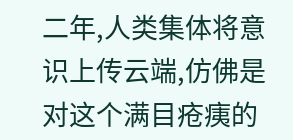二年,人类集体将意识上传云端,仿佛是对这个满目疮痍的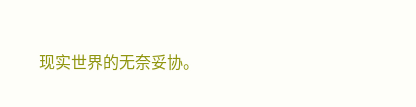现实世界的无奈妥协。